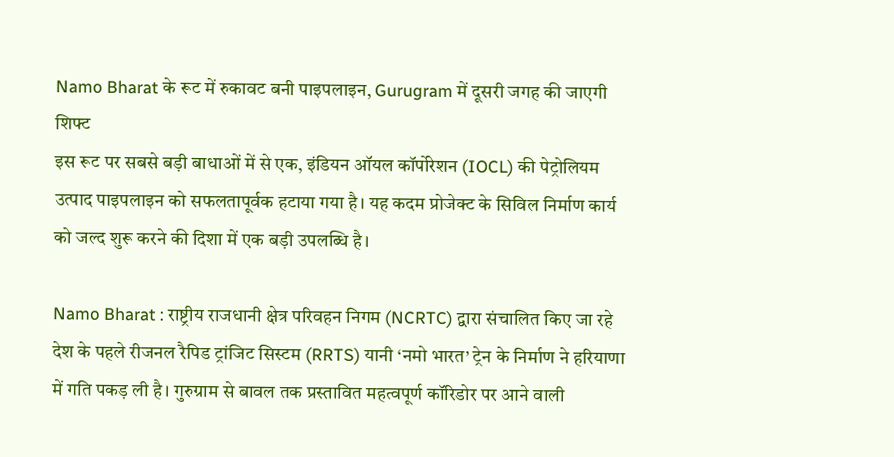Namo Bharat के रूट में रुकावट बनी पाइपलाइन, Gurugram में दूसरी जगह की जाएगी शिफ्ट
इस रूट पर सबसे बड़ी बाधाओं में से एक, इंडियन ऑयल कॉर्पोरेशन (IOCL) की पेट्रोलियम उत्पाद पाइपलाइन को सफलतापूर्वक हटाया गया है। यह कदम प्रोजेक्ट के सिविल निर्माण कार्य को जल्द शुरू करने की दिशा में एक बड़ी उपलब्धि है।

Namo Bharat : राष्ट्रीय राजधानी क्षेत्र परिवहन निगम (NCRTC) द्वारा संचालित किए जा रहे देश के पहले रीजनल रैपिड ट्रांजिट सिस्टम (RRTS) यानी ‘नमो भारत’ ट्रेन के निर्माण ने हरियाणा में गति पकड़ ली है। गुरुग्राम से बावल तक प्रस्तावित महत्वपूर्ण कॉरिडोर पर आने वाली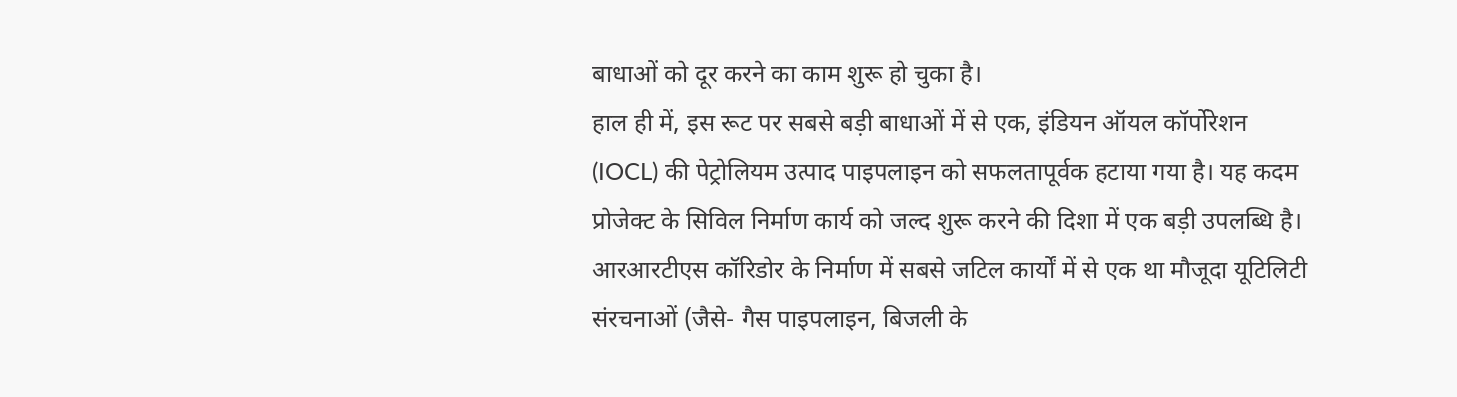बाधाओं को दूर करने का काम शुरू हो चुका है।
हाल ही में, इस रूट पर सबसे बड़ी बाधाओं में से एक, इंडियन ऑयल कॉर्पोरेशन (IOCL) की पेट्रोलियम उत्पाद पाइपलाइन को सफलतापूर्वक हटाया गया है। यह कदम प्रोजेक्ट के सिविल निर्माण कार्य को जल्द शुरू करने की दिशा में एक बड़ी उपलब्धि है।
आरआरटीएस कॉरिडोर के निर्माण में सबसे जटिल कार्यों में से एक था मौजूदा यूटिलिटी संरचनाओं (जैसे- गैस पाइपलाइन, बिजली के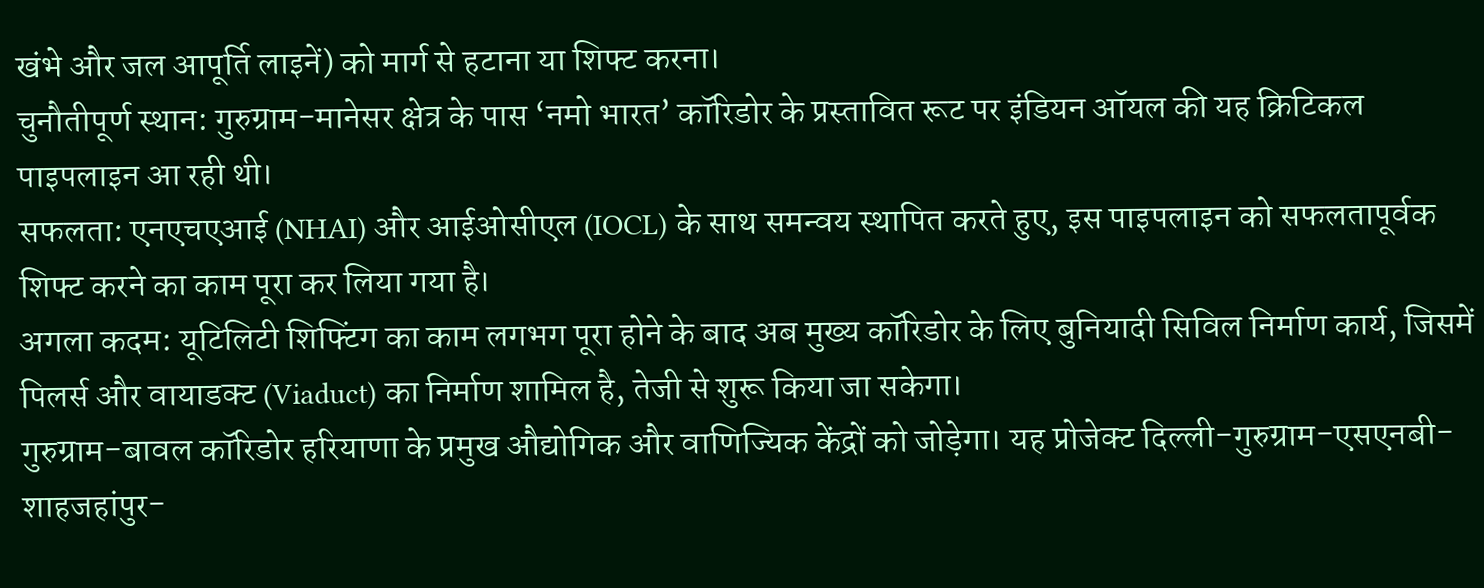खंभे और जल आपूर्ति लाइनें) को मार्ग से हटाना या शिफ्ट करना।
चुनौतीपूर्ण स्थान: गुरुग्राम-मानेसर क्षेत्र के पास ‘नमो भारत’ कॉरिडोर के प्रस्तावित रूट पर इंडियन ऑयल की यह क्रिटिकल पाइपलाइन आ रही थी।
सफलता: एनएचएआई (NHAI) और आईओसीएल (IOCL) के साथ समन्वय स्थापित करते हुए, इस पाइपलाइन को सफलतापूर्वक शिफ्ट करने का काम पूरा कर लिया गया है।
अगला कदम: यूटिलिटी शिफ्टिंग का काम लगभग पूरा होने के बाद अब मुख्य कॉरिडोर के लिए बुनियादी सिविल निर्माण कार्य, जिसमें पिलर्स और वायाडक्ट (Viaduct) का निर्माण शामिल है, तेजी से शुरू किया जा सकेगा।
गुरुग्राम-बावल कॉरिडोर हरियाणा के प्रमुख औद्योगिक और वाणिज्यिक केंद्रों को जोड़ेगा। यह प्रोजेक्ट दिल्ली-गुरुग्राम-एसएनबी-शाहजहांपुर-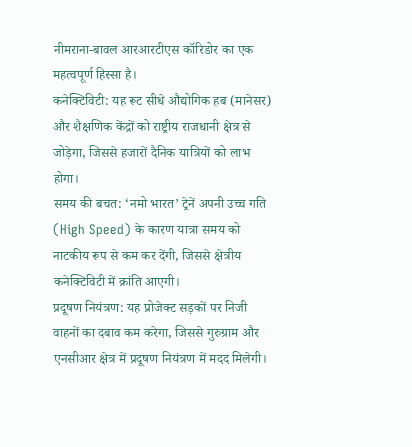नीमराना-बावल आरआरटीएस कॉरिडोर का एक महत्वपूर्ण हिस्सा है।
कनेक्टिविटी: यह रूट सीधे औद्योगिक हब (मानेसर) और शैक्षणिक केंद्रों को राष्ट्रीय राजधानी क्षेत्र से जोड़ेगा, जिससे हजारों दैनिक यात्रियों को लाभ होगा।
समय की बचत: ‘नमो भारत’ ट्रेनें अपनी उच्च गति (High Speed) के कारण यात्रा समय को नाटकीय रूप से कम कर देंगी, जिससे क्षेत्रीय कनेक्टिविटी में क्रांति आएगी।
प्रदूषण नियंत्रण: यह प्रोजेक्ट सड़कों पर निजी वाहनों का दबाव कम करेगा, जिससे गुरुग्राम और एनसीआर क्षेत्र में प्रदूषण नियंत्रण में मदद मिलेगी।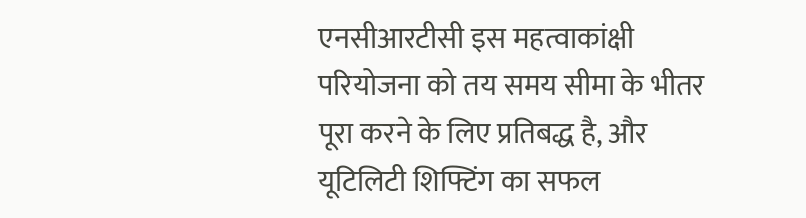एनसीआरटीसी इस महत्वाकांक्षी परियोजना को तय समय सीमा के भीतर पूरा करने के लिए प्रतिबद्ध है, और यूटिलिटी शिफ्टिंग का सफल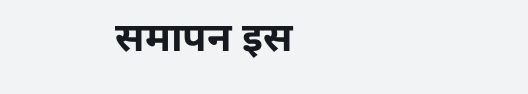समापन इस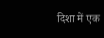दिशा में एक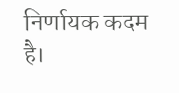निर्णायक कदम है।